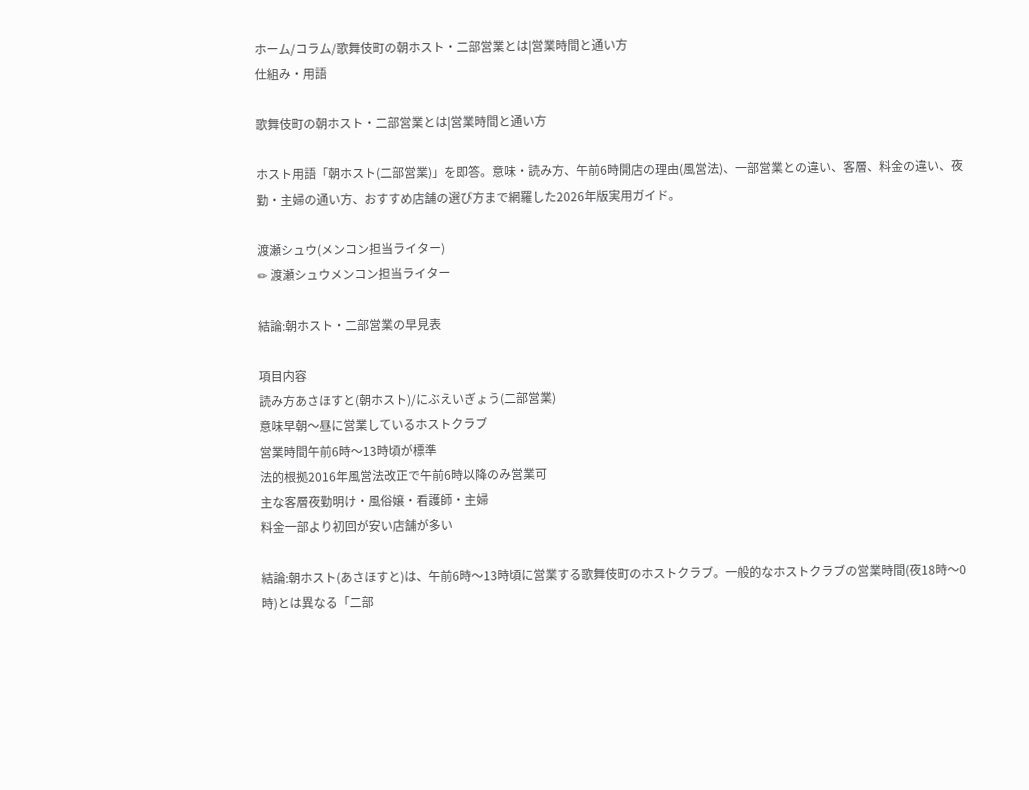ホーム/コラム/歌舞伎町の朝ホスト・二部営業とは|営業時間と通い方
仕組み・用語

歌舞伎町の朝ホスト・二部営業とは|営業時間と通い方

ホスト用語「朝ホスト(二部営業)」を即答。意味・読み方、午前6時開店の理由(風営法)、一部営業との違い、客層、料金の違い、夜勤・主婦の通い方、おすすめ店舗の選び方まで網羅した2026年版実用ガイド。

渡瀬シュウ(メンコン担当ライター)
✏ 渡瀬シュウメンコン担当ライター

結論:朝ホスト・二部営業の早見表

項目内容
読み方あさほすと(朝ホスト)/にぶえいぎょう(二部営業)
意味早朝〜昼に営業しているホストクラブ
営業時間午前6時〜13時頃が標準
法的根拠2016年風営法改正で午前6時以降のみ営業可
主な客層夜勤明け・風俗嬢・看護師・主婦
料金一部より初回が安い店舗が多い

結論:朝ホスト(あさほすと)は、午前6時〜13時頃に営業する歌舞伎町のホストクラブ。一般的なホストクラブの営業時間(夜18時〜0時)とは異なる「二部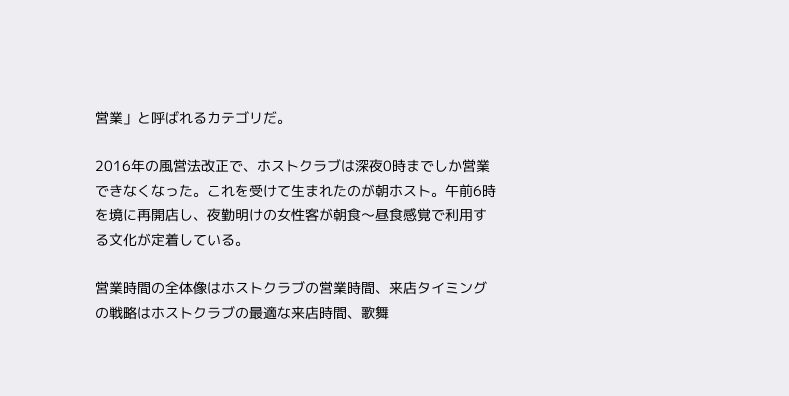営業」と呼ばれるカテゴリだ。

2016年の風営法改正で、ホストクラブは深夜0時までしか営業できなくなった。これを受けて生まれたのが朝ホスト。午前6時を境に再開店し、夜勤明けの女性客が朝食〜昼食感覚で利用する文化が定着している。

営業時間の全体像はホストクラブの営業時間、来店タイミングの戦略はホストクラブの最適な来店時間、歌舞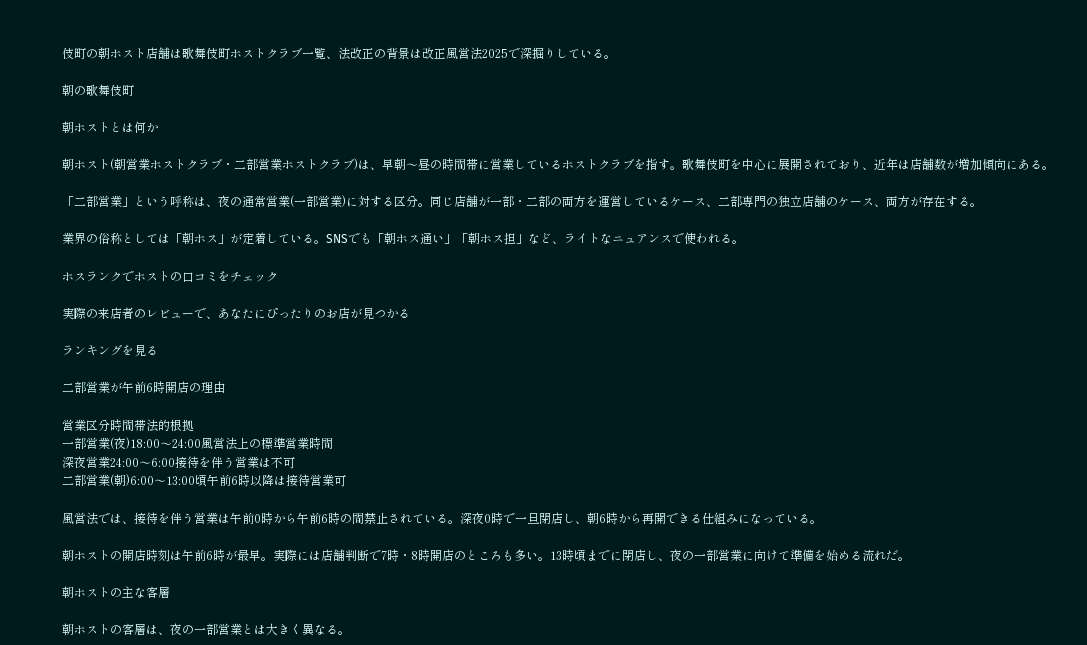伎町の朝ホスト店舗は歌舞伎町ホストクラブ一覧、法改正の背景は改正風営法2025で深掘りしている。

朝の歌舞伎町

朝ホストとは何か

朝ホスト(朝営業ホストクラブ・二部営業ホストクラブ)は、早朝〜昼の時間帯に営業しているホストクラブを指す。歌舞伎町を中心に展開されており、近年は店舗数が増加傾向にある。

「二部営業」という呼称は、夜の通常営業(一部営業)に対する区分。同じ店舗が一部・二部の両方を運営しているケース、二部専門の独立店舗のケース、両方が存在する。

業界の俗称としては「朝ホス」が定着している。SNSでも「朝ホス通い」「朝ホス担」など、ライトなニュアンスで使われる。

ホスランクでホストの口コミをチェック

実際の来店者のレビューで、あなたにぴったりのお店が見つかる

ランキングを見る

二部営業が午前6時開店の理由

営業区分時間帯法的根拠
一部営業(夜)18:00〜24:00風営法上の標準営業時間
深夜営業24:00〜6:00接待を伴う営業は不可
二部営業(朝)6:00〜13:00頃午前6時以降は接待営業可

風営法では、接待を伴う営業は午前0時から午前6時の間禁止されている。深夜0時で一旦閉店し、朝6時から再開できる仕組みになっている。

朝ホストの開店時刻は午前6時が最早。実際には店舗判断で7時・8時開店のところも多い。13時頃までに閉店し、夜の一部営業に向けて準備を始める流れだ。

朝ホストの主な客層

朝ホストの客層は、夜の一部営業とは大きく異なる。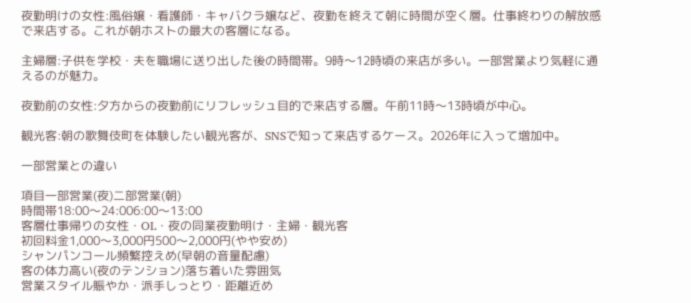夜勤明けの女性:風俗嬢・看護師・キャバクラ嬢など、夜勤を終えて朝に時間が空く層。仕事終わりの解放感で来店する。これが朝ホストの最大の客層になる。

主婦層:子供を学校・夫を職場に送り出した後の時間帯。9時〜12時頃の来店が多い。一部営業より気軽に通えるのが魅力。

夜勤前の女性:夕方からの夜勤前にリフレッシュ目的で来店する層。午前11時〜13時頃が中心。

観光客:朝の歌舞伎町を体験したい観光客が、SNSで知って来店するケース。2026年に入って増加中。

一部営業との違い

項目一部営業(夜)二部営業(朝)
時間帯18:00〜24:006:00〜13:00
客層仕事帰りの女性・OL・夜の同業夜勤明け・主婦・観光客
初回料金1,000〜3,000円500〜2,000円(やや安め)
シャンパンコール頻繁控えめ(早朝の音量配慮)
客の体力高い(夜のテンション)落ち着いた雰囲気
営業スタイル賑やか・派手しっとり・距離近め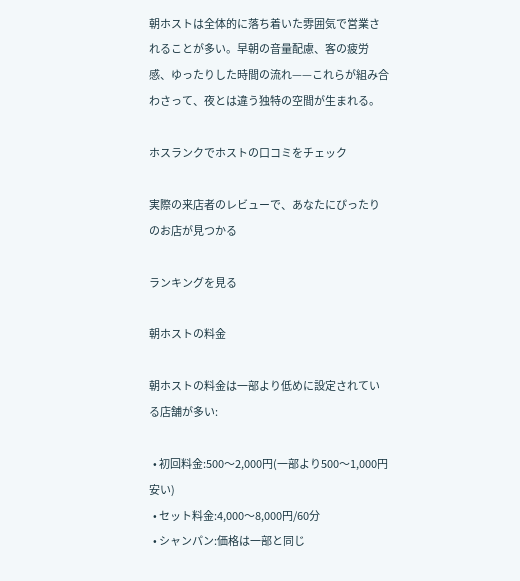朝ホストは全体的に落ち着いた雰囲気で営業されることが多い。早朝の音量配慮、客の疲労感、ゆったりした時間の流れ——これらが組み合わさって、夜とは違う独特の空間が生まれる。

ホスランクでホストの口コミをチェック

実際の来店者のレビューで、あなたにぴったりのお店が見つかる

ランキングを見る

朝ホストの料金

朝ホストの料金は一部より低めに設定されている店舗が多い:

  • 初回料金:500〜2,000円(一部より500〜1,000円安い)
  • セット料金:4,000〜8,000円/60分
  • シャンパン:価格は一部と同じ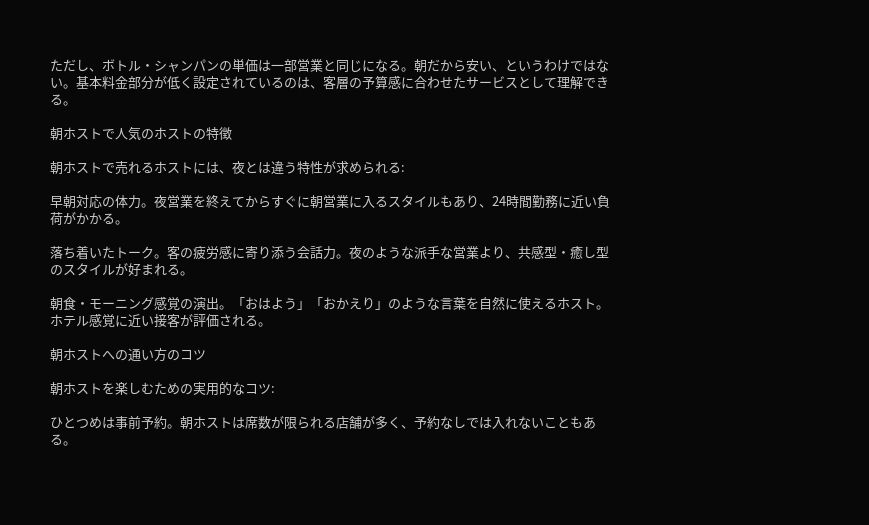ただし、ボトル・シャンパンの単価は一部営業と同じになる。朝だから安い、というわけではない。基本料金部分が低く設定されているのは、客層の予算感に合わせたサービスとして理解できる。

朝ホストで人気のホストの特徴

朝ホストで売れるホストには、夜とは違う特性が求められる:

早朝対応の体力。夜営業を終えてからすぐに朝営業に入るスタイルもあり、24時間勤務に近い負荷がかかる。

落ち着いたトーク。客の疲労感に寄り添う会話力。夜のような派手な営業より、共感型・癒し型のスタイルが好まれる。

朝食・モーニング感覚の演出。「おはよう」「おかえり」のような言葉を自然に使えるホスト。ホテル感覚に近い接客が評価される。

朝ホストへの通い方のコツ

朝ホストを楽しむための実用的なコツ:

ひとつめは事前予約。朝ホストは席数が限られる店舗が多く、予約なしでは入れないこともある。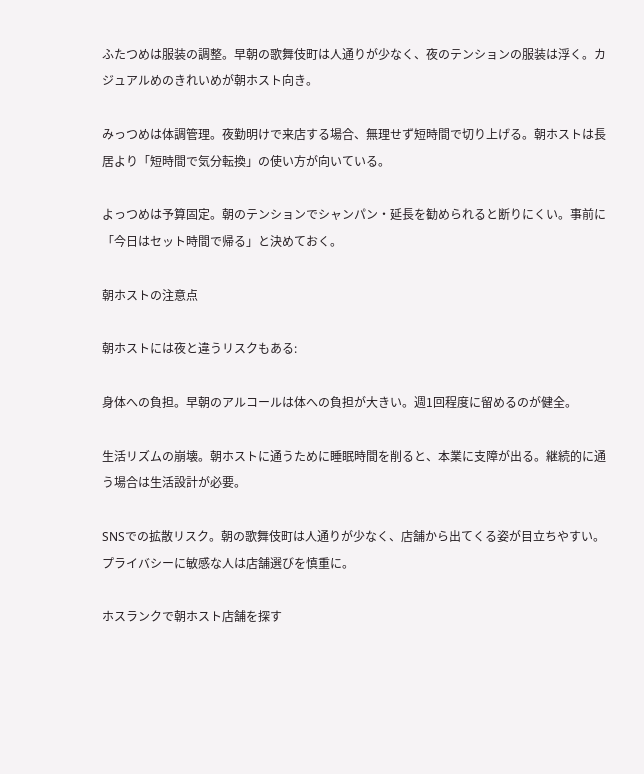ふたつめは服装の調整。早朝の歌舞伎町は人通りが少なく、夜のテンションの服装は浮く。カジュアルめのきれいめが朝ホスト向き。

みっつめは体調管理。夜勤明けで来店する場合、無理せず短時間で切り上げる。朝ホストは長居より「短時間で気分転換」の使い方が向いている。

よっつめは予算固定。朝のテンションでシャンパン・延長を勧められると断りにくい。事前に「今日はセット時間で帰る」と決めておく。

朝ホストの注意点

朝ホストには夜と違うリスクもある:

身体への負担。早朝のアルコールは体への負担が大きい。週1回程度に留めるのが健全。

生活リズムの崩壊。朝ホストに通うために睡眠時間を削ると、本業に支障が出る。継続的に通う場合は生活設計が必要。

SNSでの拡散リスク。朝の歌舞伎町は人通りが少なく、店舗から出てくる姿が目立ちやすい。プライバシーに敏感な人は店舗選びを慎重に。

ホスランクで朝ホスト店舗を探す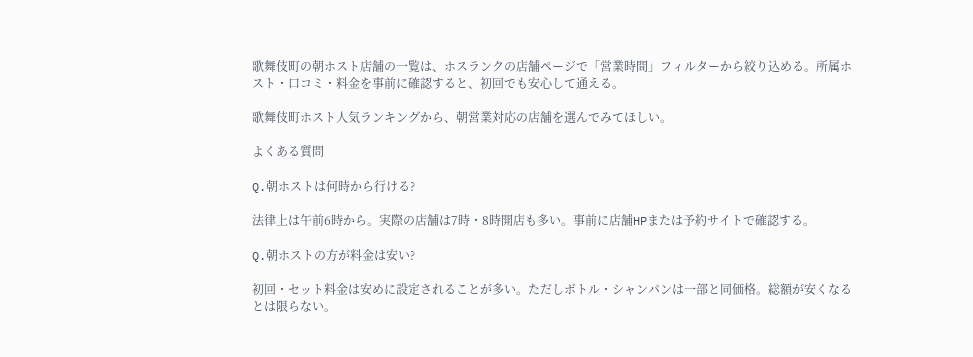歌舞伎町の朝ホスト店舗の一覧は、ホスランクの店舗ページで「営業時間」フィルターから絞り込める。所属ホスト・口コミ・料金を事前に確認すると、初回でも安心して通える。

歌舞伎町ホスト人気ランキングから、朝営業対応の店舗を選んでみてほしい。

よくある質問

Q.朝ホストは何時から行ける?

法律上は午前6時から。実際の店舗は7時・8時開店も多い。事前に店舗HPまたは予約サイトで確認する。

Q.朝ホストの方が料金は安い?

初回・セット料金は安めに設定されることが多い。ただしボトル・シャンパンは一部と同価格。総額が安くなるとは限らない。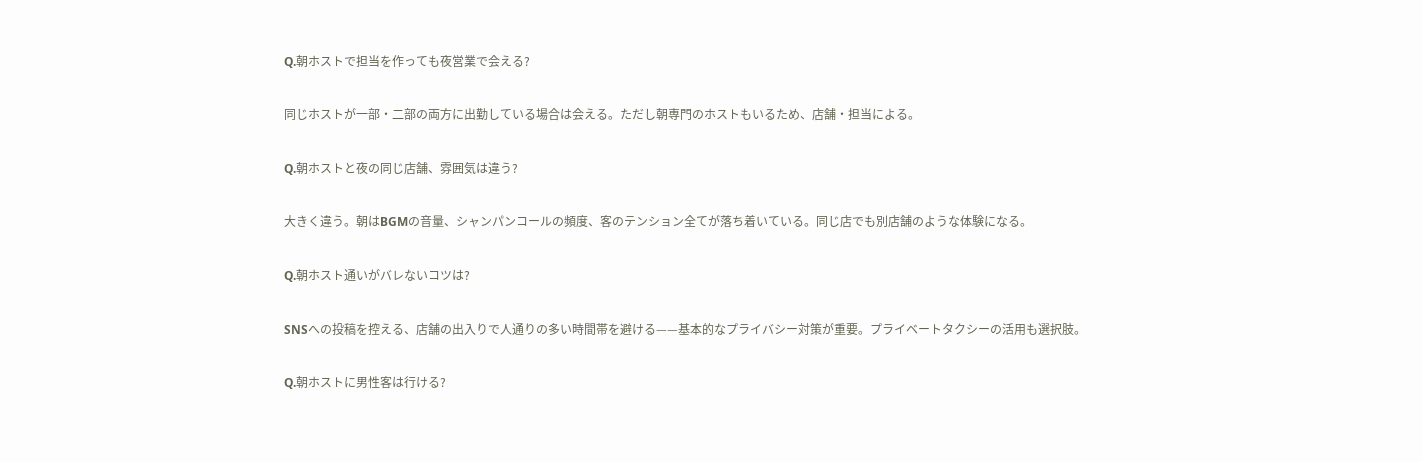Q.朝ホストで担当を作っても夜営業で会える?

同じホストが一部・二部の両方に出勤している場合は会える。ただし朝専門のホストもいるため、店舗・担当による。

Q.朝ホストと夜の同じ店舗、雰囲気は違う?

大きく違う。朝はBGMの音量、シャンパンコールの頻度、客のテンション全てが落ち着いている。同じ店でも別店舗のような体験になる。

Q.朝ホスト通いがバレないコツは?

SNSへの投稿を控える、店舗の出入りで人通りの多い時間帯を避ける——基本的なプライバシー対策が重要。プライベートタクシーの活用も選択肢。

Q.朝ホストに男性客は行ける?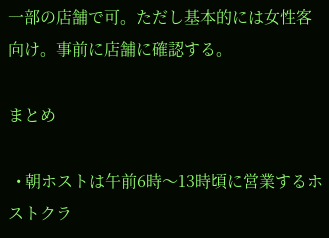一部の店舗で可。ただし基本的には女性客向け。事前に店舗に確認する。

まとめ

  • 朝ホストは午前6時〜13時頃に営業するホストクラ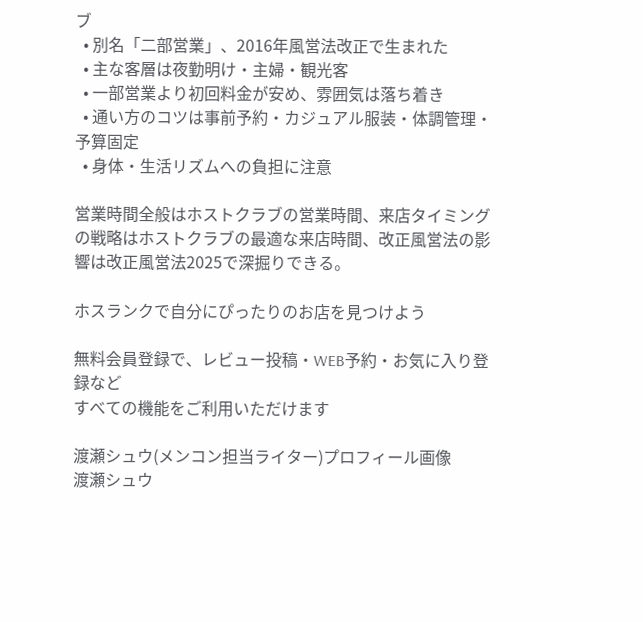ブ
  • 別名「二部営業」、2016年風営法改正で生まれた
  • 主な客層は夜勤明け・主婦・観光客
  • 一部営業より初回料金が安め、雰囲気は落ち着き
  • 通い方のコツは事前予約・カジュアル服装・体調管理・予算固定
  • 身体・生活リズムへの負担に注意

営業時間全般はホストクラブの営業時間、来店タイミングの戦略はホストクラブの最適な来店時間、改正風営法の影響は改正風営法2025で深掘りできる。

ホスランクで自分にぴったりのお店を見つけよう

無料会員登録で、レビュー投稿・WEB予約・お気に入り登録など
すべての機能をご利用いただけます

渡瀬シュウ(メンコン担当ライター)プロフィール画像
渡瀬シュウ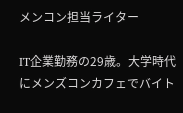メンコン担当ライター

IT企業勤務の29歳。大学時代にメンズコンカフェでバイト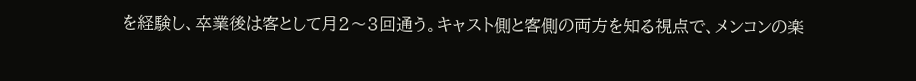を経験し、卒業後は客として月2〜3回通う。キャスト側と客側の両方を知る視点で、メンコンの楽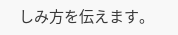しみ方を伝えます。